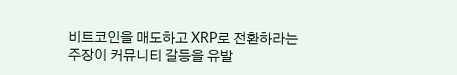비트코인을 매도하고 XRP로 전환하라는 주장이 커뮤니티 갈등을 유발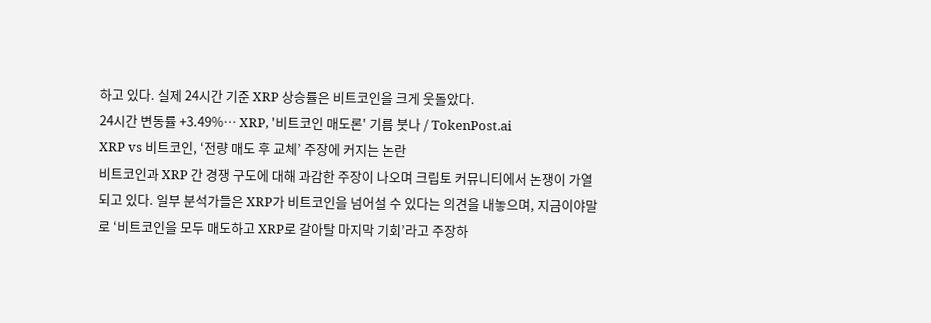하고 있다. 실제 24시간 기준 XRP 상승률은 비트코인을 크게 웃돌았다.
24시간 변동률 +3.49%… XRP, '비트코인 매도론' 기름 붓나 / TokenPost.ai
XRP vs 비트코인, ‘전량 매도 후 교체’ 주장에 커지는 논란
비트코인과 XRP 간 경쟁 구도에 대해 과감한 주장이 나오며 크립토 커뮤니티에서 논쟁이 가열되고 있다. 일부 분석가들은 XRP가 비트코인을 넘어설 수 있다는 의견을 내놓으며, 지금이야말로 ‘비트코인을 모두 매도하고 XRP로 갈아탈 마지막 기회’라고 주장하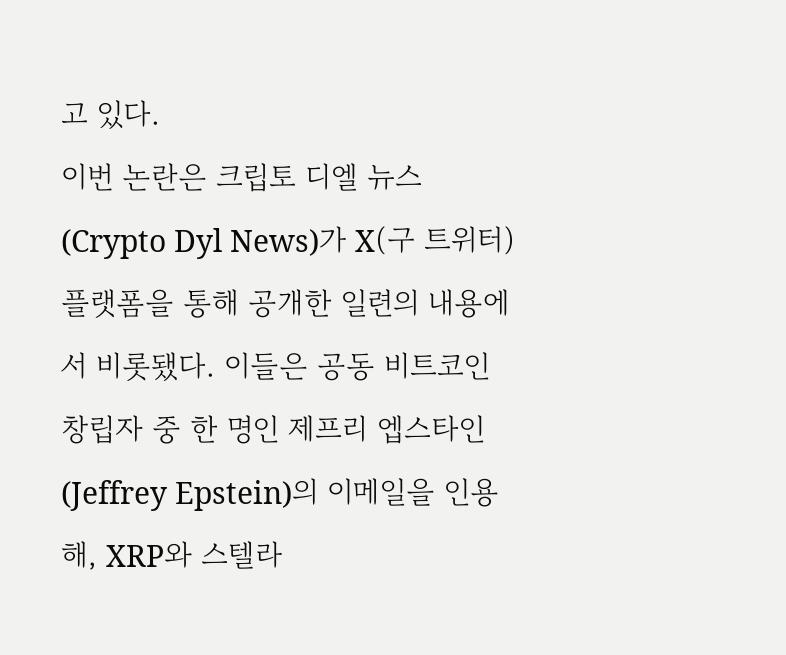고 있다.
이번 논란은 크립토 디엘 뉴스(Crypto Dyl News)가 X(구 트위터) 플랫폼을 통해 공개한 일련의 내용에서 비롯됐다. 이들은 공동 비트코인 창립자 중 한 명인 제프리 엡스타인(Jeffrey Epstein)의 이메일을 인용해, XRP와 스텔라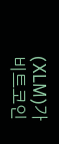(XLM)가 비트코인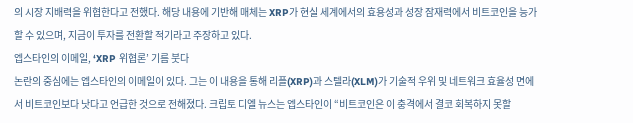의 시장 지배력을 위협한다고 전했다. 해당 내용에 기반해 매체는 XRP가 현실 세계에서의 효용성과 성장 잠재력에서 비트코인을 능가할 수 있으며, 지금이 투자를 전환할 적기라고 주장하고 있다.
엡스타인의 이메일, ‘XRP 위협론’ 기름 붓다
논란의 중심에는 엡스타인의 이메일이 있다. 그는 이 내용을 통해 리플(XRP)과 스텔라(XLM)가 기술적 우위 및 네트워크 효율성 면에서 비트코인보다 낫다고 언급한 것으로 전해졌다. 크립토 디엘 뉴스는 엡스타인이 “비트코인은 이 충격에서 결코 회복하지 못할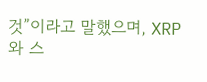것”이라고 말했으며, XRP와 스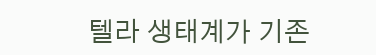텔라 생태계가 기존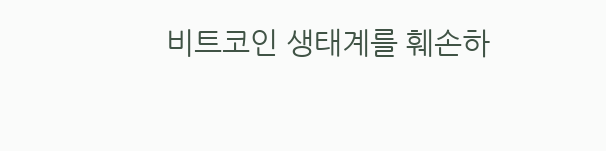비트코인 생태계를 훼손하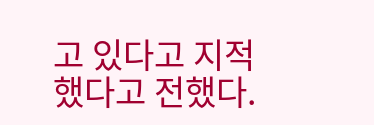고 있다고 지적했다고 전했다.